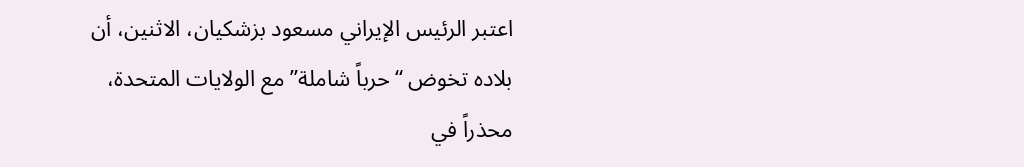اعتبر الرئيس الإيراني مسعود بزشكيان، الاثنين، أن بلاده تخوض “حرباً شاملة” مع الولايات المتحدة، محذراً في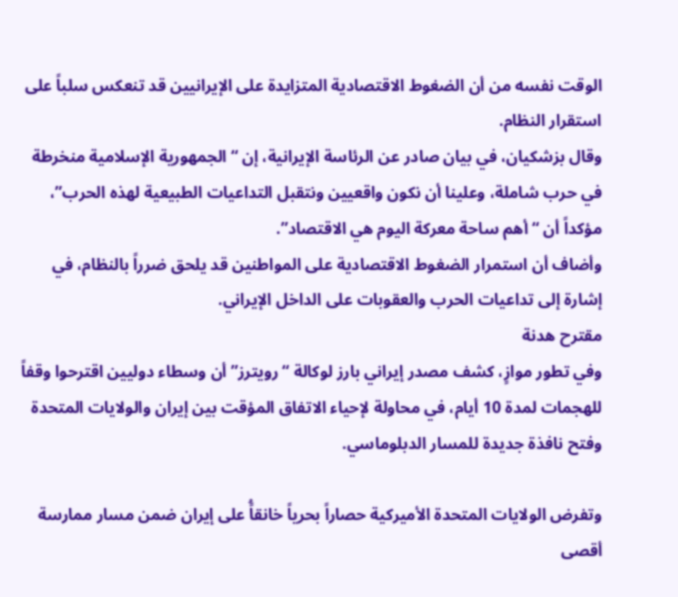الوقت نفسه من أن الضغوط الاقتصادية المتزايدة على الإيرانيين قد تنعكس سلباً على استقرار النظام.
وقال بزشكيان، في بيان صادر عن الرئاسة الإيرانية، إن “الجمهورية الإسلامية منخرطة في حرب شاملة، وعلينا أن نكون واقعيين ونتقبل التداعيات الطبيعية لهذه الحرب”، مؤكداً أن “أهم ساحة معركة اليوم هي الاقتصاد”.
وأضاف أن استمرار الضغوط الاقتصادية على المواطنين قد يلحق ضرراً بالنظام، في إشارة إلى تداعيات الحرب والعقوبات على الداخل الإيراني.
مقترح هدنة
وفي تطور موازٍ، كشف مصدر إيراني بارز لوكالة “رويترز” أن وسطاء دوليين اقترحوا وقفاً للهجمات لمدة 10 أيام، في محاولة لإحياء الاتفاق المؤقت بين إيران والولايات المتحدة وفتح نافذة جديدة للمسار الدبلوماسي.

وتفرض الولايات المتحدة الأميركية حصاراً بحرياً خانقاًُ على إيران ضمن مسار ممارسة أقصى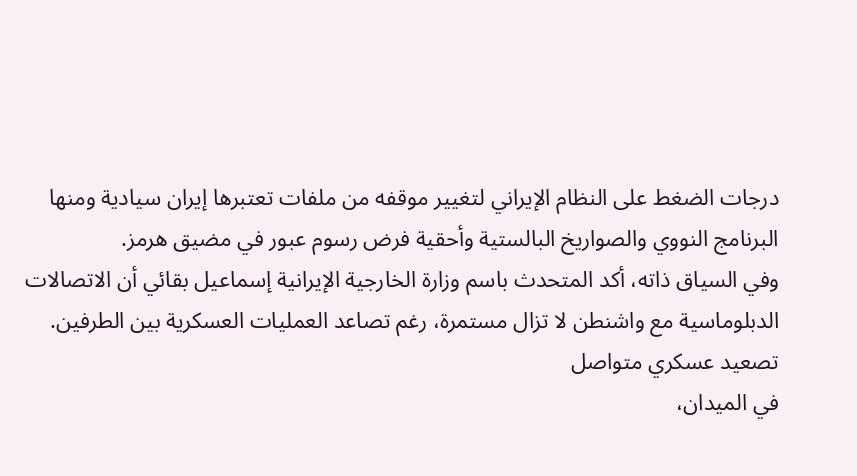درجات الضغط على النظام الإيراني لتغيير موقفه من ملفات تعتبرها إيران سيادية ومنها البرنامج النووي والصواريخ البالستية وأحقية فرض رسوم عبور في مضيق هرمز.
وفي السياق ذاته، أكد المتحدث باسم وزارة الخارجية الإيرانية إسماعيل بقائي أن الاتصالات الدبلوماسية مع واشنطن لا تزال مستمرة، رغم تصاعد العمليات العسكرية بين الطرفين.
تصعيد عسكري متواصل
في الميدان،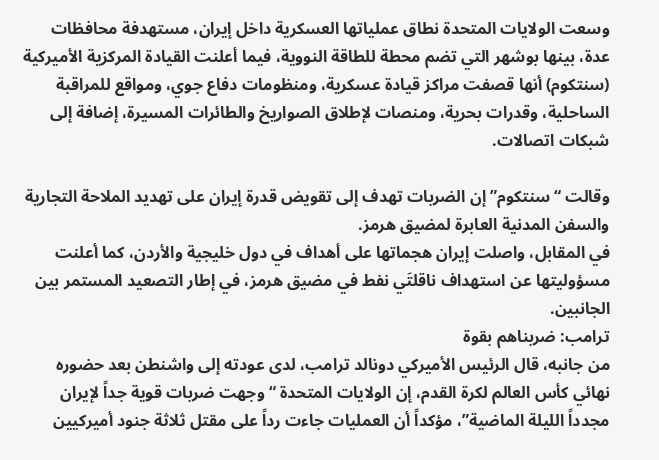وسعت الولايات المتحدة نطاق عملياتها العسكرية داخل إيران، مستهدفة محافظات عدة، بينها بوشهر التي تضم محطة للطاقة النووية، فيما أعلنت القيادة المركزية الأميركية (سنتكوم) أنها قصفت مراكز قيادة عسكرية، ومنظومات دفاع جوي، ومواقع للمراقبة الساحلية، وقدرات بحرية، ومنصات لإطلاق الصواريخ والطائرات المسيرة، إضافة إلى شبكات اتصالات.

وقالت “سنتكوم” إن الضربات تهدف إلى تقويض قدرة إيران على تهديد الملاحة التجارية والسفن المدنية العابرة لمضيق هرمز.
في المقابل، واصلت إيران هجماتها على أهداف في دول خليجية والأردن، كما أعلنت مسؤوليتها عن استهداف ناقلتَي نفط في مضيق هرمز، في إطار التصعيد المستمر بين الجانبين.
ترامب: ضربناهم بقوة
من جانبه، قال الرئيس الأميركي دونالد ترامب، لدى عودته إلى واشنطن بعد حضوره نهائي كأس العالم لكرة القدم، إن الولايات المتحدة “وجهت ضربات قوية جداً لإيران مجدداً الليلة الماضية”، مؤكداً أن العمليات جاءت رداً على مقتل ثلاثة جنود أميركيين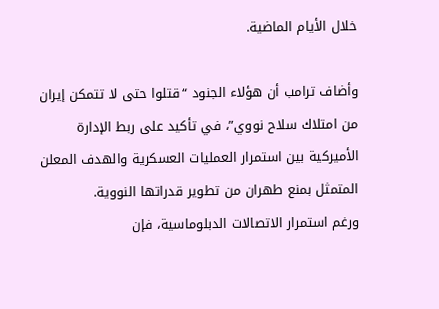خلال الأيام الماضية.

وأضاف ترامب أن هؤلاء الجنود “قتلوا حتى لا تتمكن إيران من امتلاك سلاح نووي”، في تأكيد على ربط الإدارة الأميركية بين استمرار العمليات العسكرية والهدف المعلن المتمثل بمنع طهران من تطوير قدراتها النووية.
ورغم استمرار الاتصالات الدبلوماسية، فإن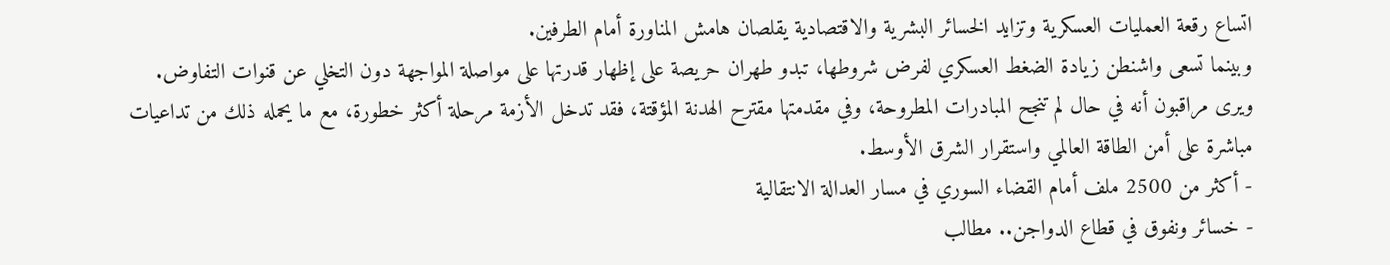اتساع رقعة العمليات العسكرية وتزايد الخسائر البشرية والاقتصادية يقلصان هامش المناورة أمام الطرفين.
وبينما تسعى واشنطن زيادة الضغط العسكري لفرض شروطها، تبدو طهران حريصة على إظهار قدرتها على مواصلة المواجهة دون التخلي عن قنوات التفاوض.
ويرى مراقبون أنه في حال لم تنجح المبادرات المطروحة، وفي مقدمتها مقترح الهدنة المؤقتة، فقد تدخل الأزمة مرحلة أكثر خطورة، مع ما يحمله ذلك من تداعيات مباشرة على أمن الطاقة العالمي واستقرار الشرق الأوسط.
- أكثر من 2500 ملف أمام القضاء السوري في مسار العدالة الانتقالية
- خسائر ونفوق في قطاع الدواجن.. مطالب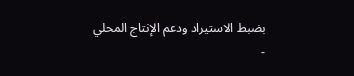بضبط الاستيراد ودعم الإنتاج المحلي
-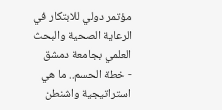مؤتمر دولي للابتكار في الرعاية الصحية والبحث العلمي بجامعة دمشق
- خطة الحسم.. ما هي استراتيجية واشنطن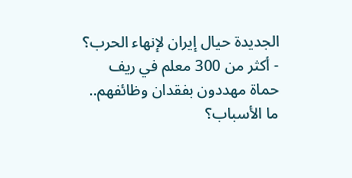الجديدة حيال إيران لإنهاء الحرب؟
- أكثر من 300 معلم في ريف حماة مهددون بفقدان وظائفهم.. ما الأسباب؟